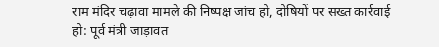राम मंदिर चढ़ावा मामले की निष्पक्ष जांच हो, दोषियों पर सख्त कार्रवाई हो: पूर्व मंत्री जाड़ावत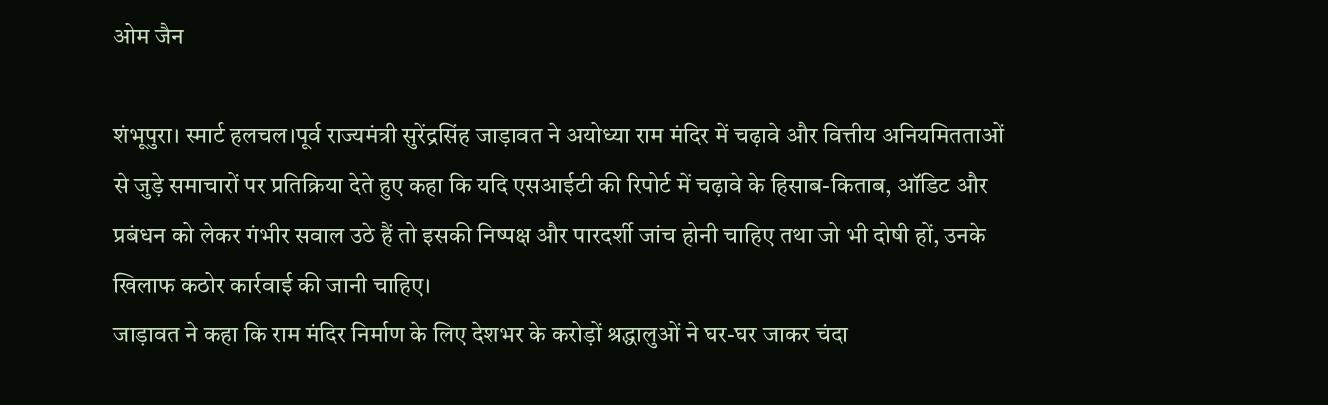ओम जैन

शंभूपुरा। स्मार्ट हलचल।पूर्व राज्यमंत्री सुरेंद्रसिंह जाड़ावत ने अयोध्या राम मंदिर में चढ़ावे और वित्तीय अनियमितताओं से जुड़े समाचारों पर प्रतिक्रिया देते हुए कहा कि यदि एसआईटी की रिपोर्ट में चढ़ावे के हिसाब-किताब, ऑडिट और प्रबंधन को लेकर गंभीर सवाल उठे हैं तो इसकी निष्पक्ष और पारदर्शी जांच होनी चाहिए तथा जो भी दोषी हों, उनके खिलाफ कठोर कार्रवाई की जानी चाहिए।
जाड़ावत ने कहा कि राम मंदिर निर्माण के लिए देशभर के करोड़ों श्रद्धालुओं ने घर-घर जाकर चंदा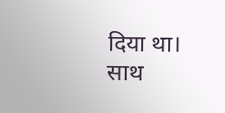दिया था। साथ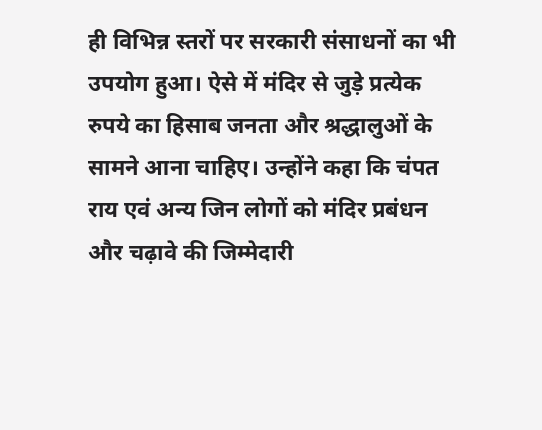ही विभिन्न स्तरों पर सरकारी संसाधनों का भी उपयोग हुआ। ऐसे में मंदिर से जुड़े प्रत्येक रुपये का हिसाब जनता और श्रद्धालुओं के सामने आना चाहिए। उन्होंने कहा कि चंपत राय एवं अन्य जिन लोगों को मंदिर प्रबंधन और चढ़ावे की जिम्मेदारी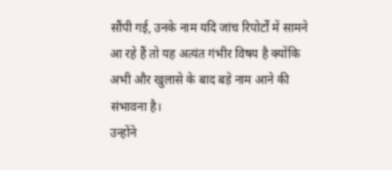सौंपी गई, उनके नाम यदि जांच रिपोर्टों में सामने आ रहे हैं तो यह अत्यंत गंभीर विषय है क्योंकि अभी और खुलासे के बाद बड़े नाम आने की संभावना है।
उन्होंने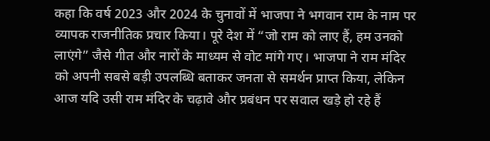कहा कि वर्ष 2023 और 2024 के चुनावों में भाजपा ने भगवान राम के नाम पर व्यापक राजनीतिक प्रचार किया। पूरे देश में “जो राम को लाए हैं, हम उनको लाएंगे” जैसे गीत और नारों के माध्यम से वोट मांगे गए। भाजपा ने राम मंदिर को अपनी सबसे बड़ी उपलब्धि बताकर जनता से समर्थन प्राप्त किया, लेकिन आज यदि उसी राम मंदिर के चढ़ावे और प्रबंधन पर सवाल खड़े हो रहे हैं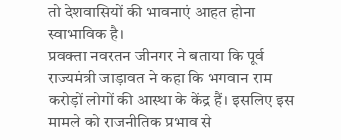तो देशवासियों की भावनाएं आहत होना स्वाभाविक है।
प्रवक्ता नवरतन जीनगर ने बताया कि पूर्व राज्यमंत्री जाड़ावत ने कहा कि भगवान राम करोड़ों लोगों की आस्था के केंद्र हैं। इसलिए इस मामले को राजनीतिक प्रभाव से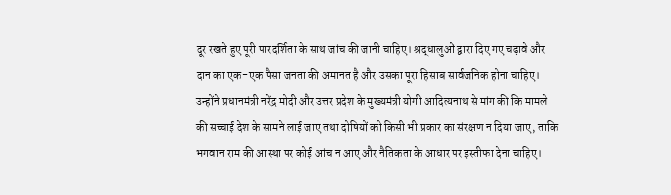दूर रखते हुए पूरी पारदर्शिता के साथ जांच की जानी चाहिए। श्रद्धालुओं द्वारा दिए गए चढ़ावे और दान का एक-एक पैसा जनता की अमानत है और उसका पूरा हिसाब सार्वजनिक होना चाहिए।
उन्होंने प्रधानमंत्री नरेंद्र मोदी और उत्तर प्रदेश के मुख्यमंत्री योगी आदित्यनाथ से मांग की कि मामले की सच्चाई देश के सामने लाई जाए तथा दोषियों को किसी भी प्रकार का संरक्षण न दिया जाए, ताकि भगवान राम की आस्था पर कोई आंच न आए और नैतिकता के आधार पर इस्तीफा देना चाहिए।